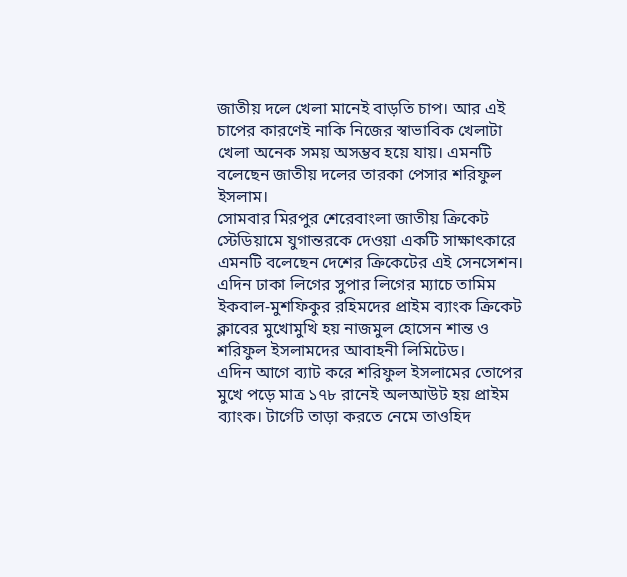জাতীয় দলে খেলা মানেই বাড়তি চাপ। আর এই চাপের কারণেই নাকি নিজের স্বাভাবিক খেলাটা খেলা অনেক সময় অসম্ভব হয়ে যায়। এমনটি বলেছেন জাতীয় দলের তারকা পেসার শরিফুল ইসলাম।
সোমবার মিরপুর শেরেবাংলা জাতীয় ক্রিকেট স্টেডিয়ামে যুগান্তরকে দেওয়া একটি সাক্ষাৎকারে এমনটি বলেছেন দেশের ক্রিকেটের এই সেনসেশন।
এদিন ঢাকা লিগের সুপার লিগের ম্যাচে তামিম ইকবাল-মুশফিকুর রহিমদের প্রাইম ব্যাংক ক্রিকেট ক্লাবের মুখোমুখি হয় নাজমুল হোসেন শান্ত ও শরিফুল ইসলামদের আবাহনী লিমিটেড।
এদিন আগে ব্যাট করে শরিফুল ইসলামের তোপের মুখে পড়ে মাত্র ১৭৮ রানেই অলআউট হয় প্রাইম ব্যাংক। টার্গেট তাড়া করতে নেমে তাওহিদ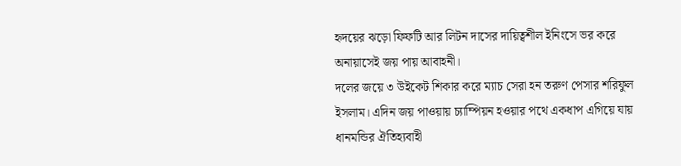হৃদয়ের ঝড়ো ফিফটি আর লিটন দাসের দায়িত্বশীল ইনিংসে ভর করে অনায়াসেই জয় পায় আবাহনী।
দলের জয়ে ৩ উইকেট শিকার করে ম্যাচ সেরা হন তরুণ পেসার শরিফুল ইসলাম। এদিন জয় পাওয়ায় চ্যাম্পিয়ন হওয়ার পথে একধাপ এগিয়ে যায় ধানমন্ডির ঐতিহ্যবাহী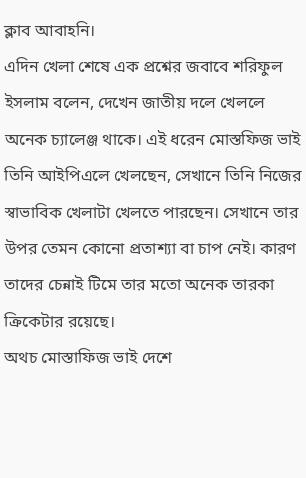ক্লাব আবাহনি।
এদিন খেলা শেষে এক প্রশ্নের জবাবে শরিফুল ইসলাম বলেন, দেখেন জাতীয় দলে খেললে অনেক চ্যালেঞ্জ থাকে। এই ধরেন মোস্তফিজ ভাই তিনি আইপিএলে খেলছেন, সেখানে তিনি নিজের স্বাভাবিক খেলাটা খেলতে পারছেন। সেখানে তার উপর তেমন কোনো প্রতাশ্যা বা চাপ নেই। কারণ তাদের চেন্নাই টিমে তার মতো অনেক তারকা ক্রিকেটার রয়েছে।
অথচ মোস্তাফিজ ভাই দেশে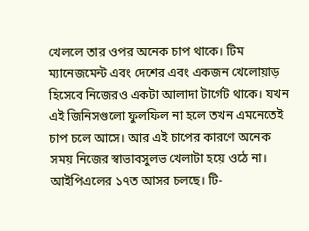খেললে তার ওপর অনেক চাপ থাকে। টিম ম্যানেজমেন্ট এবং দেশের এবং একজন খেলোয়াড় হিসেবে নিজেরও একটা আলাদা টার্গেট থাকে। যখন এই জিনিসগুলো ফুলফিল না হলে তখন এমনেতেই চাপ চলে আসে। আর এই চাপের কারণে অনেক সময় নিজের স্বাভাবসুলভ খেলাটা হয়ে ওঠে না।
আইপিএলের ১৭ত আসর চলছে। টি-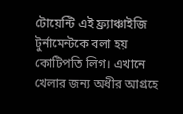টোয়েন্টি এই ফ্র্যাঞ্চাইজি টুর্নামেন্টকে বলা হয় কোটিপতি লিগ। এখানে খেলার জন্য অধীর আগ্রহে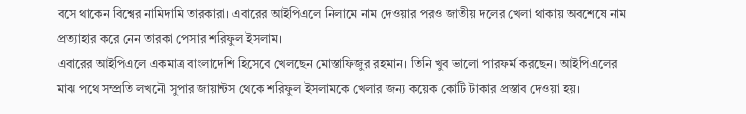বসে থাকেন বিশ্বের নামিদামি তারকারা। এবারের আইপিএলে নিলামে নাম দেওয়ার পরও জাতীয় দলের খেলা থাকায় অবশেষে নাম প্রত্যাহার করে নেন তারকা পেসার শরিফুল ইসলাম।
এবারের আইপিএলে একমাত্র বাংলাদেশি হিসেবে খেলছেন মোস্তাফিজুর রহমান। তিনি খুব ভালো পারফর্ম করছেন। আইপিএলের মাঝ পথে সম্প্রতি লখনৌ সুপার জায়ান্টস থেকে শরিফুল ইসলামকে খেলার জন্য কয়েক কোটি টাকার প্রস্তাব দেওয়া হয়।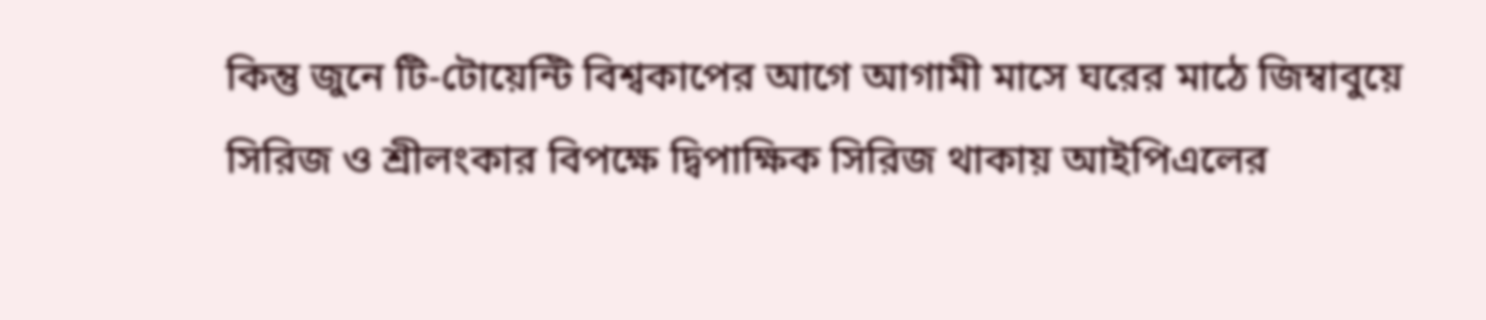কিন্তু জুনে টি-টোয়েন্টি বিশ্বকাপের আগে আগামী মাসে ঘরের মাঠে জিম্বাবুয়ে সিরিজ ও শ্রীলংকার বিপক্ষে দ্বিপাক্ষিক সিরিজ থাকায় আইপিএলের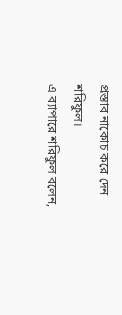প্রস্তাব নাকোচ করে দেন শরিফুল।
এ ব্যাপারে শরিফুল বলেন,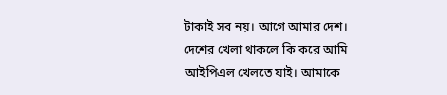টাকাই সব নয়। আগে আমার দেশ। দেশের খেলা থাকলে কি করে আমি আইপিএল খেলতে যাই। আমাকে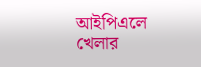আইপিএলে খেলার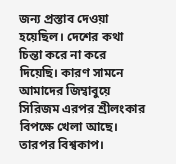জন্য প্রস্তাব দেওয়া হয়েছিল। দেশের কথা চিন্তা করে না করে দিয়েছি। কারণ সামনে আমাদের জিম্বাবুয়ে সিরিজম এরপর শ্রীলংকার বিপক্ষে খেলা আছে। তারপর বিশ্বকাপ।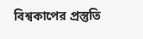বিশ্বকাপের প্রস্তুতি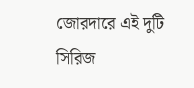জোরদারে এই দুটি সিরিজ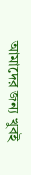আমাদের জন্য খুবই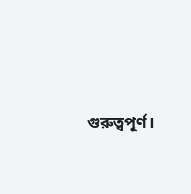গুরুত্বপূর্ণ।